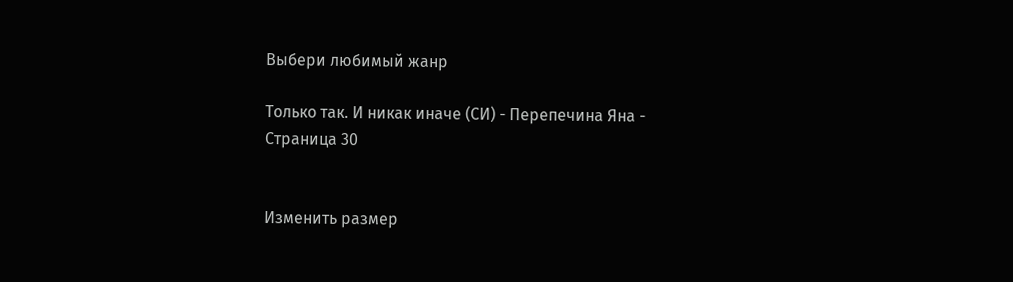Выбери любимый жанр

Только так. И никак иначе (СИ) - Перепечина Яна - Страница 30


Изменить размер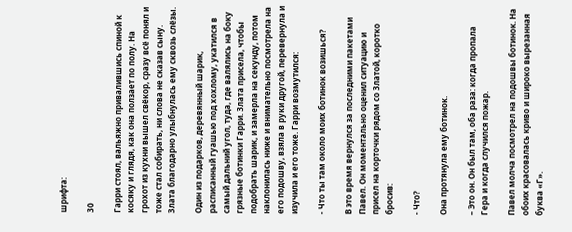шрифта:

30

Гарри стоял, вальяжно привалившись спиной к косяку и глядя, как она ползает по полу. На грохот из кухни вышел свёкор, сразу всё понял и тоже стал собирать, ни слова не сказав сыну. Злата благодарно улыбнулась ему сквозь слёзы.

Один из подарков, деревянный шарик, расписанный гуашью под хохлому, укатился в самый дальний угол, туда, где валялись на боку грязные ботинки Гарри. Злата присела, чтобы подобрать шарик, и замерла на секунду, потом наклонилась ниже и внимательно посмотрела на его подошву, взяла в руки другой, перевернула и изучила и его тоже. Гарри возмутился:

- Что ты там около моих ботинок возишься?

В это время вернулся за последними пакетами Павел. Он моментально оценил ситуацию и присел на корточки рядом со Златой, коротко бросив:

- Что?

Она протянула ему ботинок.

– Это он. Он был там, оба раза: когда пропала Гера и когда случился пожар.

Павел молча посмотрел на подошвы ботинок. На обоих красовалась криво и широко вырезанная буква «Г».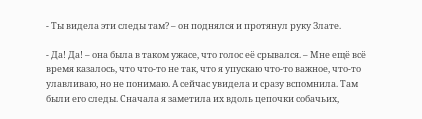- Ты видела эти следы там? – он поднялся и протянул руку Злате.

- Да! Да! – она была в таком ужасе, что голос её срывался. – Мне ещё всё время казалось, что что-то не так, что я упускаю что-то важное, что-то улавливаю, но не понимаю. А сейчас увидела и сразу вспомнила. Там были его следы. Сначала я заметила их вдоль цепочки собачьих,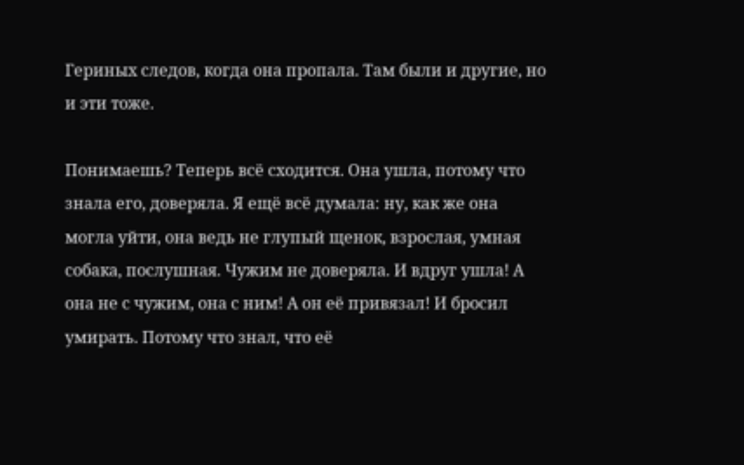Гериных следов, когда она пропала. Там были и другие, но и эти тоже.

Понимаешь? Теперь всё сходится. Она ушла, потому что знала его, доверяла. Я ещё всё думала: ну, как же она могла уйти, она ведь не глупый щенок, взрослая, умная собака, послушная. Чужим не доверяла. И вдруг ушла! А она не с чужим, она с ним! А он её привязал! И бросил умирать. Потому что знал, что её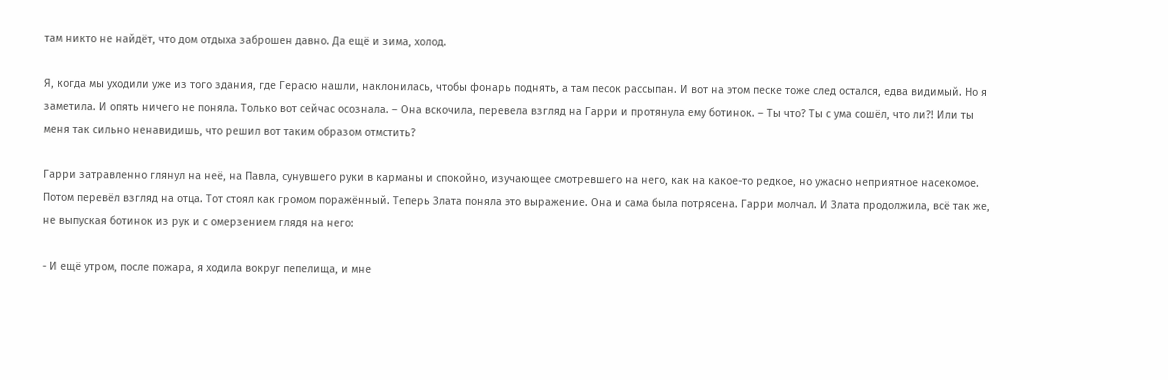там никто не найдёт, что дом отдыха заброшен давно. Да ещё и зима, холод.

Я, когда мы уходили уже из того здания, где Герасю нашли, наклонилась, чтобы фонарь поднять, а там песок рассыпан. И вот на этом песке тоже след остался, едва видимый. Но я заметила. И опять ничего не поняла. Только вот сейчас осознала. – Она вскочила, перевела взгляд на Гарри и протянула ему ботинок. – Ты что? Ты с ума сошёл, что ли?! Или ты меня так сильно ненавидишь, что решил вот таким образом отмстить?

Гарри затравленно глянул на неё, на Павла, сунувшего руки в карманы и спокойно, изучающее смотревшего на него, как на какое-то редкое, но ужасно неприятное насекомое. Потом перевёл взгляд на отца. Тот стоял как громом поражённый. Теперь Злата поняла это выражение. Она и сама была потрясена. Гарри молчал. И Злата продолжила, всё так же, не выпуская ботинок из рук и с омерзением глядя на него:

- И ещё утром, после пожара, я ходила вокруг пепелища, и мне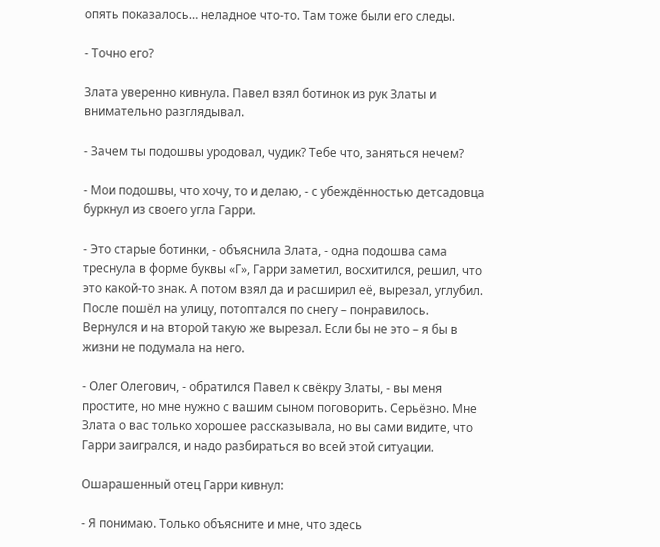опять показалось… неладное что-то. Там тоже были его следы.

- Точно его?

Злата уверенно кивнула. Павел взял ботинок из рук Златы и внимательно разглядывал.

- Зачем ты подошвы уродовал, чудик? Тебе что, заняться нечем?

- Мои подошвы, что хочу, то и делаю, - с убеждённостью детсадовца буркнул из своего угла Гарри.

- Это старые ботинки, - объяснила Злата, - одна подошва сама треснула в форме буквы «Г», Гарри заметил, восхитился, решил, что это какой-то знак. А потом взял да и расширил её, вырезал, углубил. После пошёл на улицу, потоптался по снегу – понравилось. Вернулся и на второй такую же вырезал. Если бы не это – я бы в жизни не подумала на него.

- Олег Олегович, - обратился Павел к свёкру Златы, - вы меня простите, но мне нужно с вашим сыном поговорить. Серьёзно. Мне Злата о вас только хорошее рассказывала, но вы сами видите, что Гарри заигрался, и надо разбираться во всей этой ситуации.

Ошарашенный отец Гарри кивнул:

- Я понимаю. Только объясните и мне, что здесь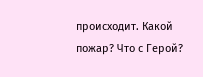происходит. Какой пожар? Что с Герой?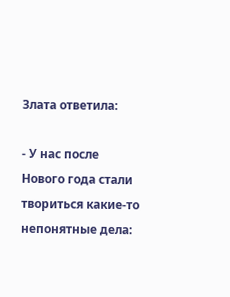Злата ответила:

- У нас после Нового года стали твориться какие-то непонятные дела: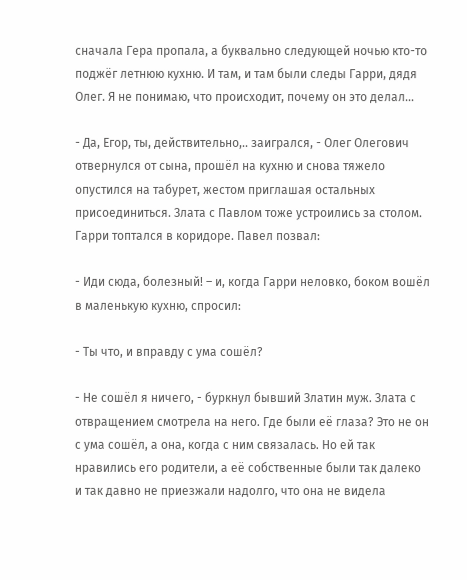сначала Гера пропала, а буквально следующей ночью кто-то поджёг летнюю кухню. И там, и там были следы Гарри, дядя Олег. Я не понимаю, что происходит, почему он это делал…

- Да, Егор, ты, действительно,.. заигрался, - Олег Олегович отвернулся от сына, прошёл на кухню и снова тяжело опустился на табурет, жестом приглашая остальных присоединиться. Злата с Павлом тоже устроились за столом. Гарри топтался в коридоре. Павел позвал:

- Иди сюда, болезный! – и, когда Гарри неловко, боком вошёл в маленькую кухню, спросил:

- Ты что, и вправду с ума сошёл?

- Не сошёл я ничего, - буркнул бывший Златин муж. Злата с отвращением смотрела на него. Где были её глаза? Это не он с ума сошёл, а она, когда с ним связалась. Но ей так нравились его родители, а её собственные были так далеко и так давно не приезжали надолго, что она не видела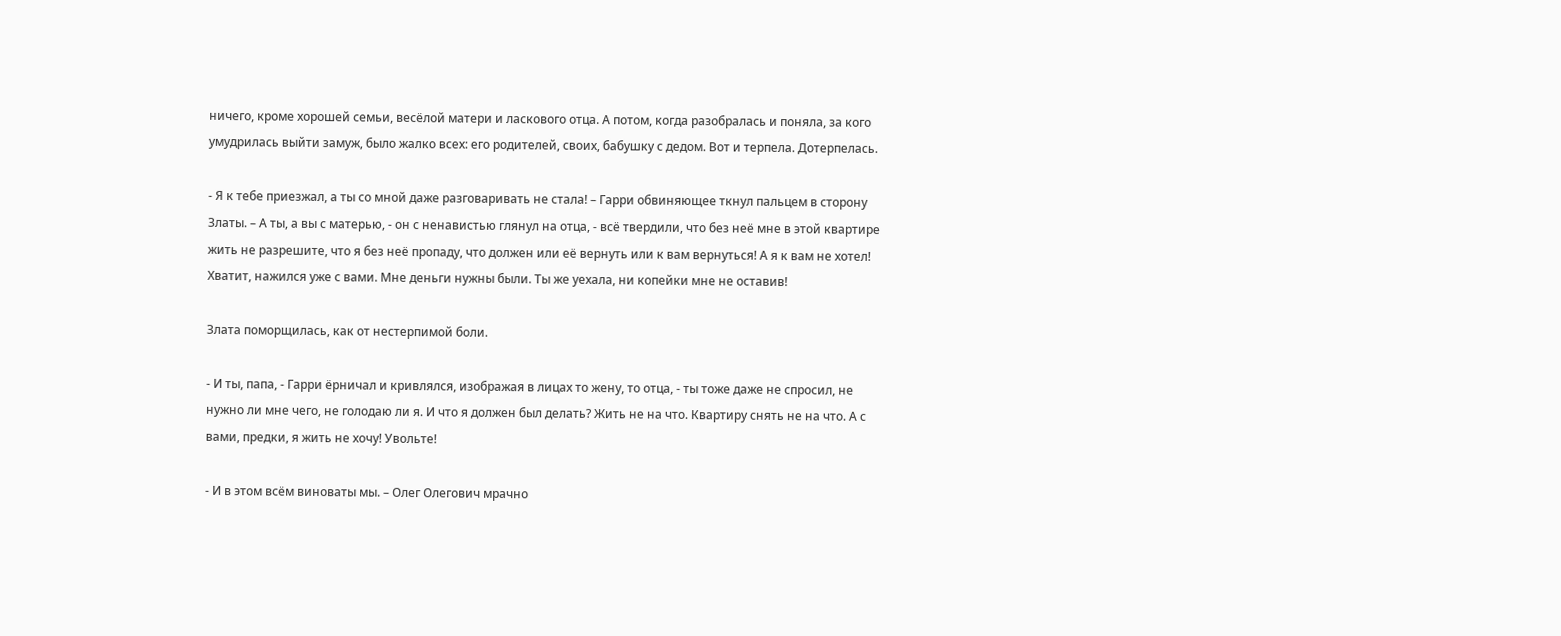ничего, кроме хорошей семьи, весёлой матери и ласкового отца. А потом, когда разобралась и поняла, за кого умудрилась выйти замуж, было жалко всех: его родителей, своих, бабушку с дедом. Вот и терпела. Дотерпелась.

- Я к тебе приезжал, а ты со мной даже разговаривать не стала! – Гарри обвиняющее ткнул пальцем в сторону Златы. – А ты, а вы с матерью, - он с ненавистью глянул на отца, - всё твердили, что без неё мне в этой квартире жить не разрешите, что я без неё пропаду, что должен или её вернуть или к вам вернуться! А я к вам не хотел! Хватит, нажился уже с вами. Мне деньги нужны были. Ты же уехала, ни копейки мне не оставив!

Злата поморщилась, как от нестерпимой боли.

- И ты, папа, - Гарри ёрничал и кривлялся, изображая в лицах то жену, то отца, - ты тоже даже не спросил, не нужно ли мне чего, не голодаю ли я. И что я должен был делать? Жить не на что. Квартиру снять не на что. А с вами, предки, я жить не хочу! Увольте!

- И в этом всём виноваты мы. – Олег Олегович мрачно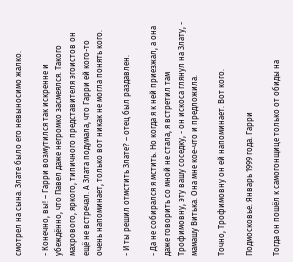смотрел на сына. Злате было его невыносимо жалко.

- Конечно, вы! – Гарри возмутился так искренне и убеждённо, что Павел даже негромко засмеялся. Такого махрового, яркого, типичного представителя эгоистов он ещё не встречал. А Злата подумала, что Гарри ей кого-то очень напоминает, только вот никак не могла понять кого.

- И ты решил отмстить Злате? – отец был раздавлен.

- Да не собирался я мстить. Но когда я к ней приезжал, а она даже говорить со мной не стала, я встретил там Трофимовну, эту вашу соседку, - он искоса глянул на Злату, - мамашу Витька. Она мне кое-что и предложила.

Точно, Трофимовну он ей напоминает. Вот кого.

Подмосковье. Январь 1999 года. Гарри

Тогда он пошёл к самогонщице только от обиды на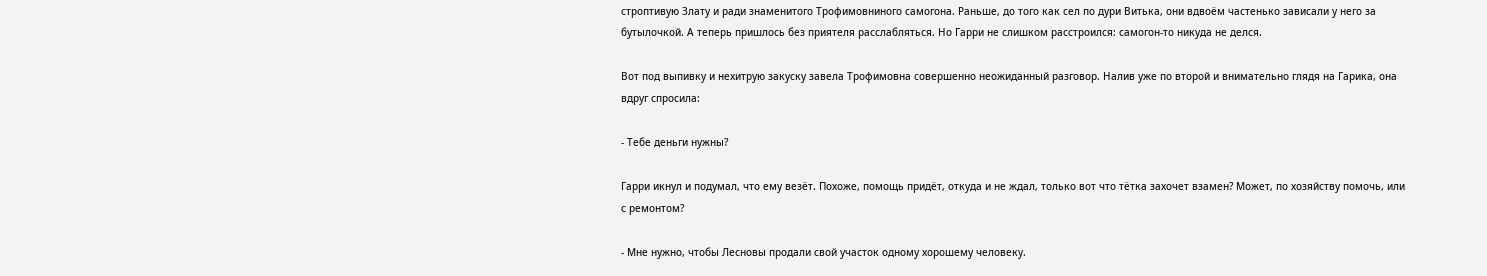строптивую Злату и ради знаменитого Трофимовниного самогона. Раньше, до того как сел по дури Витька, они вдвоём частенько зависали у него за бутылочкой. А теперь пришлось без приятеля расслабляться. Но Гарри не слишком расстроился: самогон-то никуда не делся.

Вот под выпивку и нехитрую закуску завела Трофимовна совершенно неожиданный разговор. Налив уже по второй и внимательно глядя на Гарика, она вдруг спросила:

- Тебе деньги нужны?

Гарри икнул и подумал, что ему везёт. Похоже, помощь придёт, откуда и не ждал, только вот что тётка захочет взамен? Может, по хозяйству помочь, или с ремонтом?

- Мне нужно, чтобы Лесновы продали свой участок одному хорошему человеку.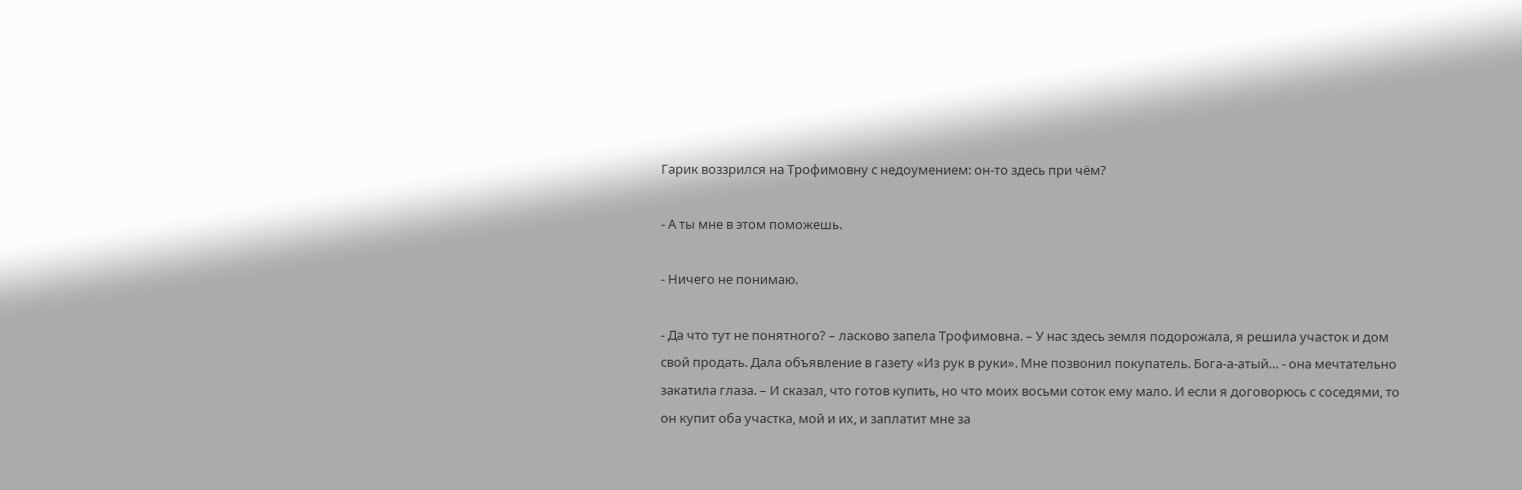Гарик воззрился на Трофимовну с недоумением: он-то здесь при чём?

- А ты мне в этом поможешь.

- Ничего не понимаю.

- Да что тут не понятного? – ласково запела Трофимовна. – У нас здесь земля подорожала, я решила участок и дом свой продать. Дала объявление в газету «Из рук в руки». Мне позвонил покупатель. Бога-а-атый… - она мечтательно закатила глаза. – И сказал, что готов купить, но что моих восьми соток ему мало. И если я договорюсь с соседями, то он купит оба участка, мой и их, и заплатит мне за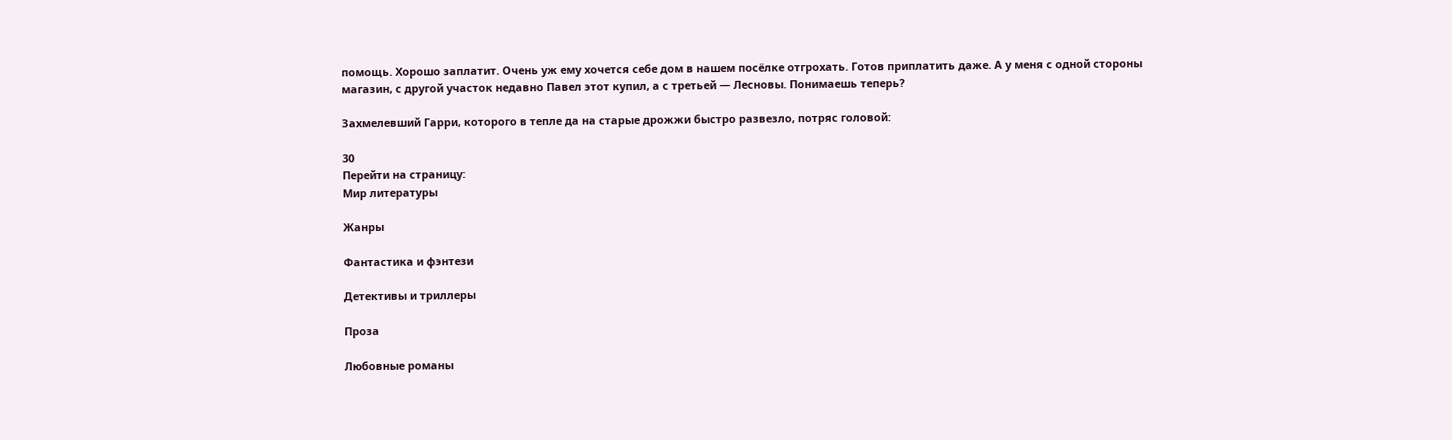помощь. Хорошо заплатит. Очень уж ему хочется себе дом в нашем посёлке отгрохать. Готов приплатить даже. А у меня с одной стороны магазин, с другой участок недавно Павел этот купил, а с третьей — Лесновы. Понимаешь теперь?

Захмелевший Гарри, которого в тепле да на старые дрожжи быстро развезло, потряс головой:

30
Перейти на страницу:
Мир литературы

Жанры

Фантастика и фэнтези

Детективы и триллеры

Проза

Любовные романы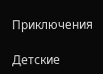Приключения

Детские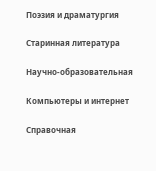Поэзия и драматургия

Старинная литература

Научно-образовательная

Компьютеры и интернет

Справочная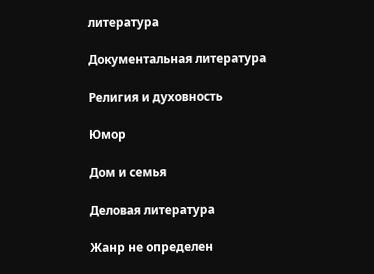литература

Документальная литература

Религия и духовность

Юмор

Дом и семья

Деловая литература

Жанр не определен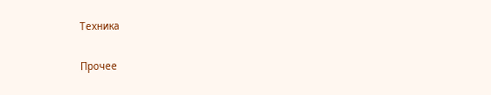Техника

Прочее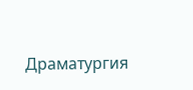Драматургия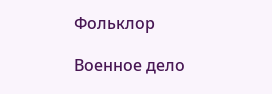Фольклор

Военное дело